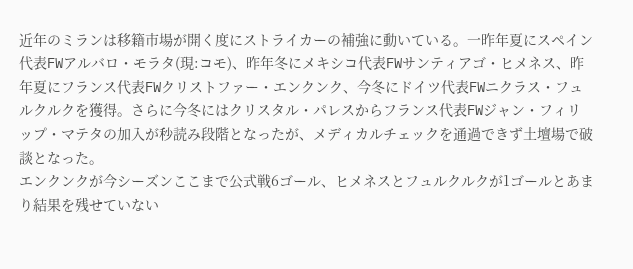近年のミランは移籍市場が開く度にストライカーの補強に動いている。一昨年夏にスペイン代表FWアルバロ・モラタ(現:コモ)、昨年冬にメキシコ代表FWサンティアゴ・ヒメネス、昨年夏にフランス代表FWクリストファー・エンクンク、今冬にドイツ代表FWニクラス・フュルクルクを獲得。さらに今冬にはクリスタル・パレスからフランス代表FWジャン・フィリップ・マテタの加入が秒読み段階となったが、メディカルチェックを通過できず土壇場で破談となった。
エンクンクが今シーズンここまで公式戦6ゴール、ヒメネスとフュルクルクが1ゴールとあまり結果を残せていない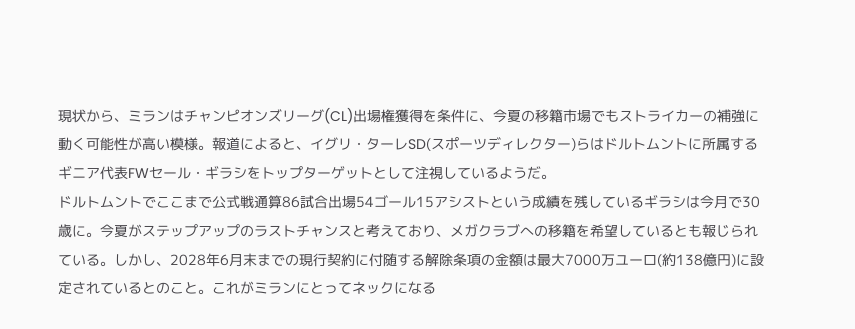現状から、ミランはチャンピオンズリーグ(CL)出場権獲得を条件に、今夏の移籍市場でもストライカーの補強に動く可能性が高い模様。報道によると、イグリ・ターレSD(スポーツディレクター)らはドルトムントに所属するギニア代表FWセール・ギラシをトップターゲットとして注視しているようだ。
ドルトムントでここまで公式戦通算86試合出場54ゴール15アシストという成績を残しているギラシは今月で30歳に。今夏がステップアップのラストチャンスと考えており、メガクラブへの移籍を希望しているとも報じられている。しかし、2028年6月末までの現行契約に付随する解除条項の金額は最大7000万ユーロ(約138億円)に設定されているとのこと。これがミランにとってネックになる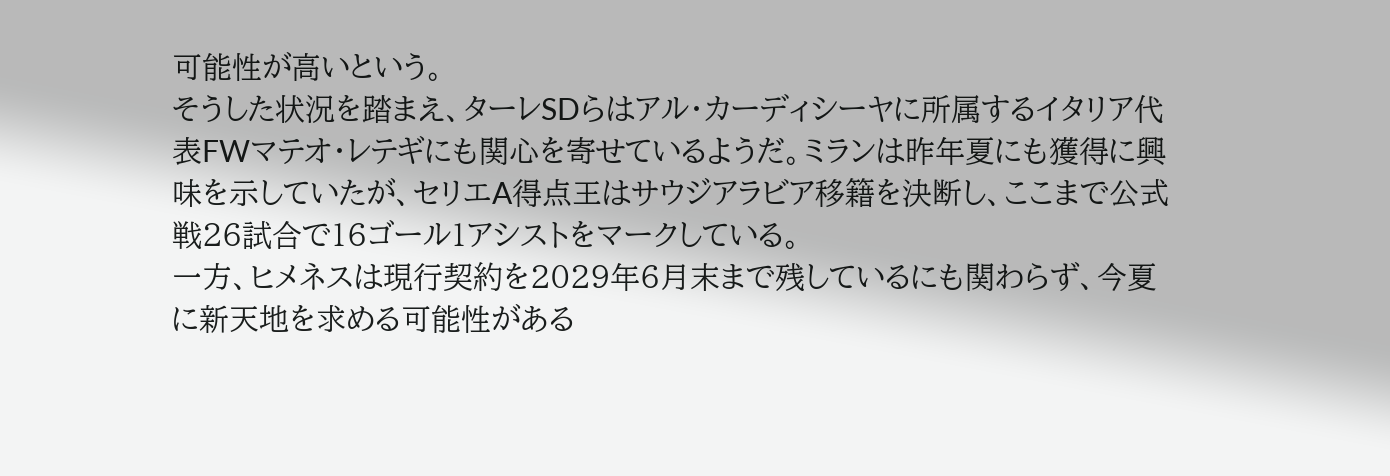可能性が高いという。
そうした状況を踏まえ、ターレSDらはアル・カーディシーヤに所属するイタリア代表FWマテオ・レテギにも関心を寄せているようだ。ミランは昨年夏にも獲得に興味を示していたが、セリエA得点王はサウジアラビア移籍を決断し、ここまで公式戦26試合で16ゴール1アシストをマークしている。
一方、ヒメネスは現行契約を2029年6月末まで残しているにも関わらず、今夏に新天地を求める可能性がある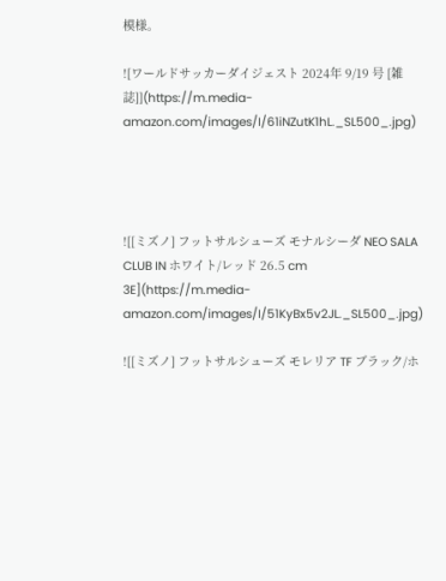模様。

![ワールドサッカーダイジェスト 2024年 9/19 号 [雑誌]](https://m.media-amazon.com/images/I/61iNZutK1hL._SL500_.jpg)




![[ミズノ] フットサルシューズ モナルシーダ NEO SALA CLUB IN ホワイト/レッド 26.5 cm 3E](https://m.media-amazon.com/images/I/51KyBx5v2JL._SL500_.jpg)

![[ミズノ] フットサルシューズ モレリア TF ブラック/ホ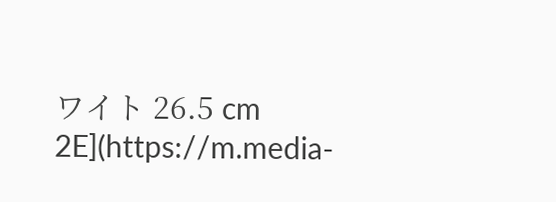ワイト 26.5 cm 2E](https://m.media-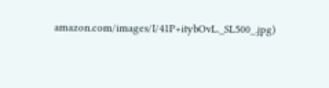amazon.com/images/I/41P+itybOvL._SL500_.jpg)